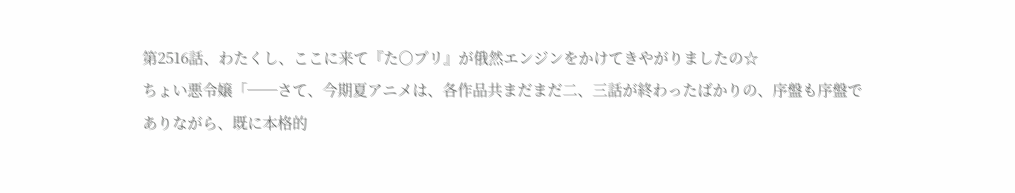第2516話、わたくし、ここに来て『た○プリ』が俄然エンジンをかけてきやがりましたの☆
ちょい悪令嬢「──さて、今期夏アニメは、各作品共まだまだ二、三話が終わったばかりの、序盤も序盤でありながら、既に本格的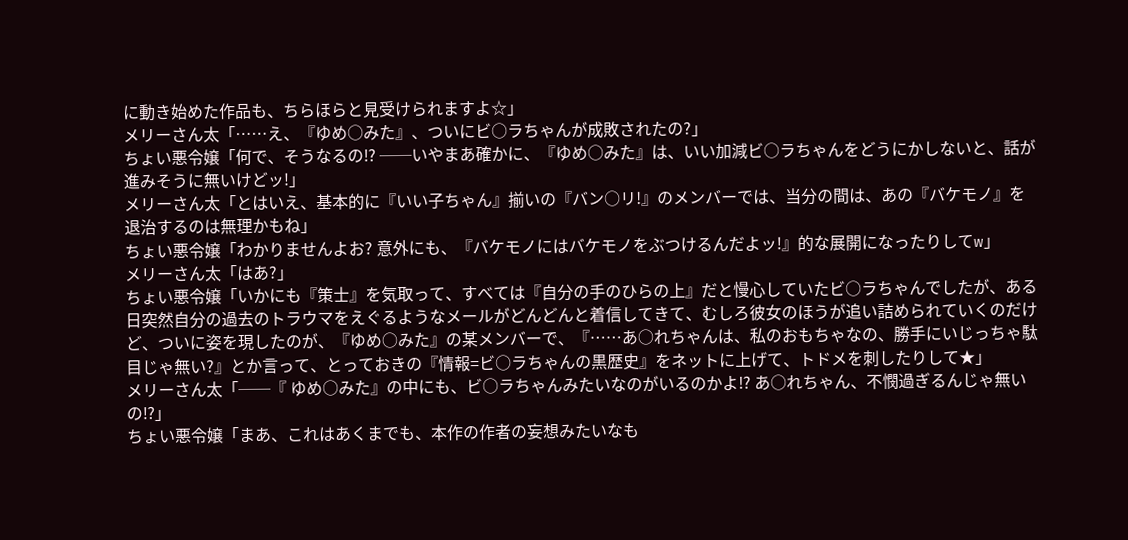に動き始めた作品も、ちらほらと見受けられますよ☆」
メリーさん太「……え、『ゆめ○みた』、ついにビ○ラちゃんが成敗されたの?」
ちょい悪令嬢「何で、そうなるの⁉ ──いやまあ確かに、『ゆめ○みた』は、いい加減ビ○ラちゃんをどうにかしないと、話が進みそうに無いけどッ!」
メリーさん太「とはいえ、基本的に『いい子ちゃん』揃いの『バン○リ!』のメンバーでは、当分の間は、あの『バケモノ』を退治するのは無理かもね」
ちょい悪令嬢「わかりませんよお? 意外にも、『バケモノにはバケモノをぶつけるんだよッ!』的な展開になったりしてw」
メリーさん太「はあ?」
ちょい悪令嬢「いかにも『策士』を気取って、すべては『自分の手のひらの上』だと慢心していたビ○ラちゃんでしたが、ある日突然自分の過去のトラウマをえぐるようなメールがどんどんと着信してきて、むしろ彼女のほうが追い詰められていくのだけど、ついに姿を現したのが、『ゆめ○みた』の某メンバーで、『……あ○れちゃんは、私のおもちゃなの、勝手にいじっちゃ駄目じゃ無い?』とか言って、とっておきの『情報=ビ○ラちゃんの黒歴史』をネットに上げて、トドメを刺したりして★」
メリーさん太「──『 ゆめ○みた』の中にも、ビ○ラちゃんみたいなのがいるのかよ⁉ あ○れちゃん、不憫過ぎるんじゃ無いの⁉」
ちょい悪令嬢「まあ、これはあくまでも、本作の作者の妄想みたいなも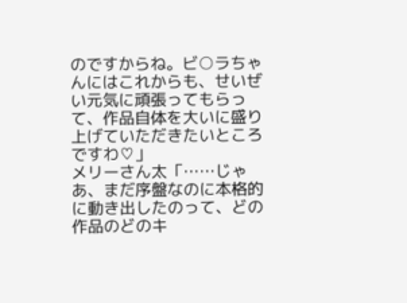のですからね。ビ○ラちゃんにはこれからも、せいぜい元気に頑張ってもらって、作品自体を大いに盛り上げていただきたいところですわ♡」
メリーさん太「……じゃあ、まだ序盤なのに本格的に動き出したのって、どの作品のどのキ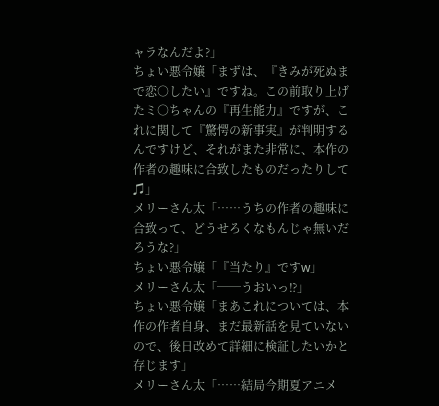ャラなんだよ?」
ちょい悪令嬢「まずは、『きみが死ぬまで恋○したい』ですね。この前取り上げたミ○ちゃんの『再生能力』ですが、これに関して『驚愕の新事実』が判明するんですけど、それがまた非常に、本作の作者の趣味に合致したものだったりして♫」
メリーさん太「……うちの作者の趣味に合致って、どうせろくなもんじゃ無いだろうな?」
ちょい悪令嬢「『当たり』ですw」
メリーさん太「──うおいっ⁉」
ちょい悪令嬢「まあこれについては、本作の作者自身、まだ最新話を見ていないので、後日改めて詳細に検証したいかと存じます」
メリーさん太「……結局今期夏アニメ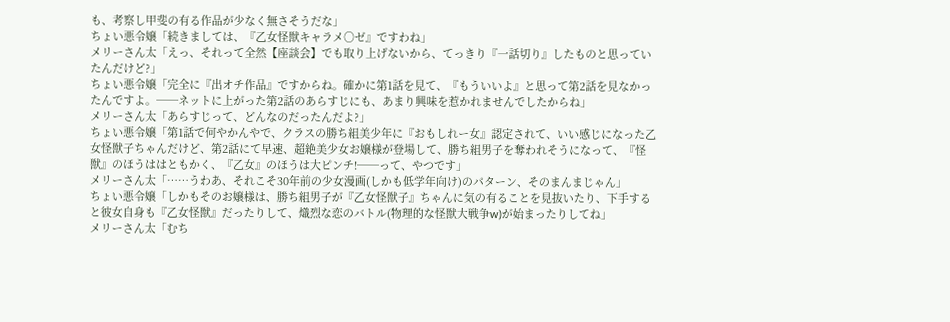も、考察し甲斐の有る作品が少なく無さそうだな」
ちょい悪令嬢「続きましては、『乙女怪獣キャラメ○ゼ』ですわね」
メリーさん太「えっ、それって全然【座談会】でも取り上げないから、てっきり『一話切り』したものと思っていたんだけど?」
ちょい悪令嬢「完全に『出オチ作品』ですからね。確かに第1話を見て、『もういいよ』と思って第2話を見なかったんですよ。──ネットに上がった第2話のあらすじにも、あまり興味を惹かれませんでしたからね」
メリーさん太「あらすじって、どんなのだったんだよ?」
ちょい悪令嬢「第1話で何やかんやで、クラスの勝ち組美少年に『おもしれー女』認定されて、いい感じになった乙女怪獣子ちゃんだけど、第2話にて早速、超絶美少女お嬢様が登場して、勝ち組男子を奪われそうになって、『怪獣』のほうははともかく、『乙女』のほうは大ピンチ!──って、やつです」
メリーさん太「……うわあ、それこそ30年前の少女漫画(しかも低学年向け)のパターン、そのまんまじゃん」
ちょい悪令嬢「しかもそのお嬢様は、勝ち組男子が『乙女怪獣子』ちゃんに気の有ることを見抜いたり、下手すると彼女自身も『乙女怪獣』だったりして、熾烈な恋のバトル(物理的な怪獣大戦争w)が始まったりしてね」
メリーさん太「むち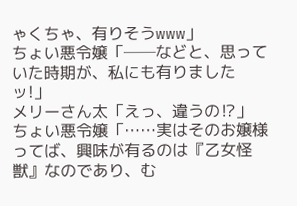ゃくちゃ、有りそうwww」
ちょい悪令嬢「──などと、思っていた時期が、私にも有りましたッ!」
メリーさん太「えっ、違うの⁉」
ちょい悪令嬢「……実はそのお嬢様ってば、興味が有るのは『乙女怪獣』なのであり、む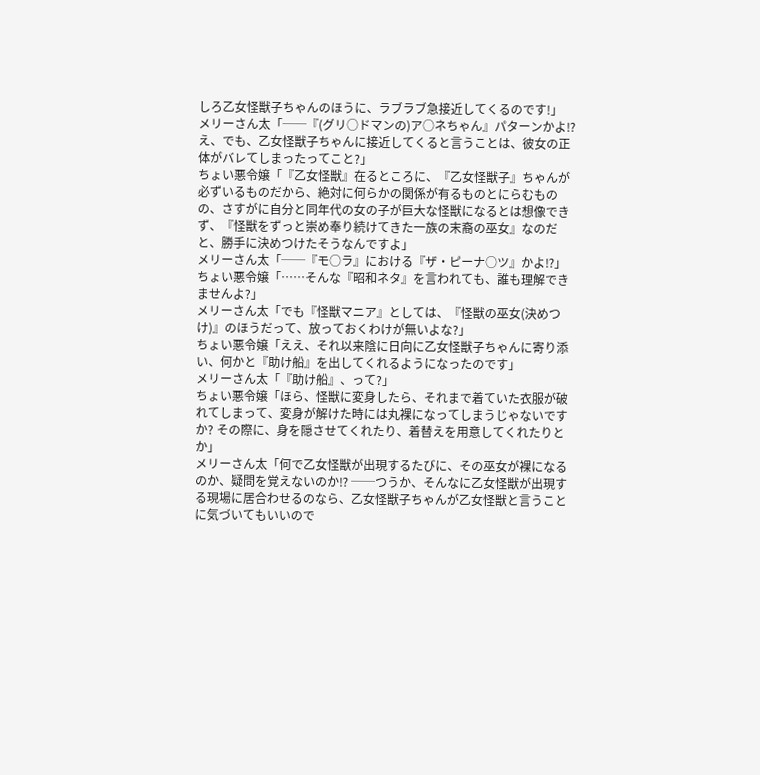しろ乙女怪獣子ちゃんのほうに、ラブラブ急接近してくるのです!」
メリーさん太「──『(グリ○ドマンの)ア○ネちゃん』パターンかよ⁉ え、でも、乙女怪獣子ちゃんに接近してくると言うことは、彼女の正体がバレてしまったってこと?」
ちょい悪令嬢「『乙女怪獣』在るところに、『乙女怪獣子』ちゃんが必ずいるものだから、絶対に何らかの関係が有るものとにらむものの、さすがに自分と同年代の女の子が巨大な怪獣になるとは想像できず、『怪獣をずっと崇め奉り続けてきた一族の末裔の巫女』なのだと、勝手に決めつけたそうなんですよ」
メリーさん太「──『モ○ラ』における『ザ・ピーナ○ツ』かよ⁉」
ちょい悪令嬢「……そんな『昭和ネタ』を言われても、誰も理解できませんよ?」
メリーさん太「でも『怪獣マニア』としては、『怪獣の巫女(決めつけ)』のほうだって、放っておくわけが無いよな?」
ちょい悪令嬢「ええ、それ以来陰に日向に乙女怪獣子ちゃんに寄り添い、何かと『助け船』を出してくれるようになったのです」
メリーさん太「『助け船』、って?」
ちょい悪令嬢「ほら、怪獣に変身したら、それまで着ていた衣服が破れてしまって、変身が解けた時には丸裸になってしまうじゃないですか? その際に、身を隠させてくれたり、着替えを用意してくれたりとか」
メリーさん太「何で乙女怪獣が出現するたびに、その巫女が裸になるのか、疑問を覚えないのか⁉ ──つうか、そんなに乙女怪獣が出現する現場に居合わせるのなら、乙女怪獣子ちゃんが乙女怪獣と言うことに気づいてもいいので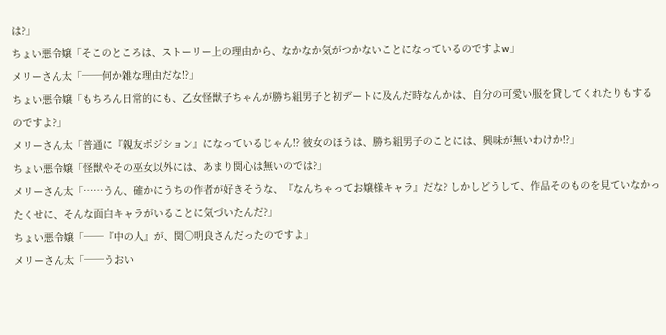は?」
ちょい悪令嬢「そこのところは、ストーリー上の理由から、なかなか気がつかないことになっているのですよw」
メリーさん太「──何か雑な理由だな⁉」
ちょい悪令嬢「もちろん日常的にも、乙女怪獣子ちゃんが勝ち組男子と初デートに及んだ時なんかは、自分の可愛い服を貸してくれたりもするのですよ?」
メリーさん太「普通に『親友ポジション』になっているじゃん⁉ 彼女のほうは、勝ち組男子のことには、興味が無いわけか⁉」
ちょい悪令嬢「怪獣やその巫女以外には、あまり関心は無いのでは?」
メリーさん太「……うん、確かにうちの作者が好きそうな、『なんちゃってお嬢様キャラ』だな? しかしどうして、作品そのものを見ていなかったくせに、そんな面白キャラがいることに気づいたんだ?」
ちょい悪令嬢「──『中の人』が、関○明良さんだったのですよ」
メリーさん太「──うおい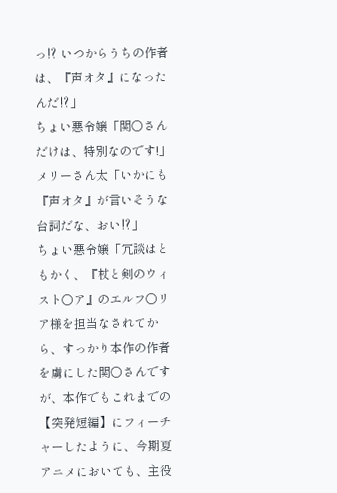っ⁉ いつからうちの作者は、『声オタ』になったんだ⁉」
ちょい悪令嬢「関○さんだけは、特別なのです!」
メリーさん太「いかにも『声オタ』が言いそうな台詞だな、おい⁉」
ちょい悪令嬢「冗談はともかく、『杖と剣のウィスト○ア』のエルフ○リア様を担当なされてから、すっかり本作の作者を虜にした関○さんですが、本作でもこれまでの【突発短編】にフィーチャーしたように、今期夏アニメにおいても、主役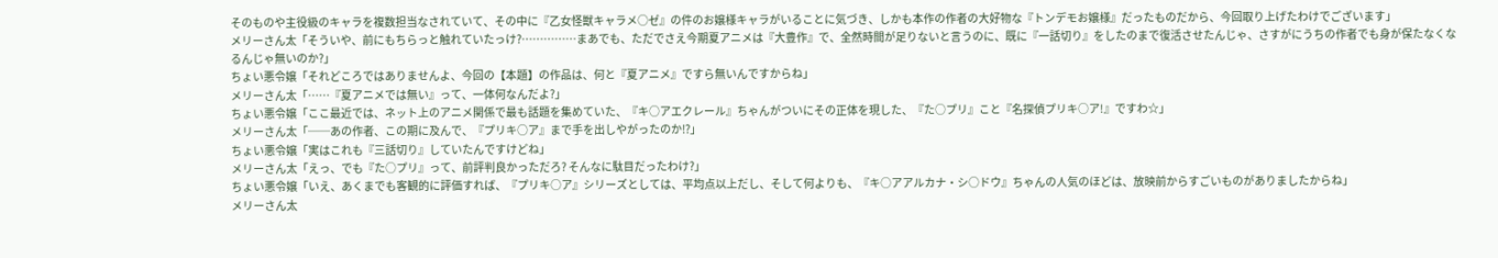そのものや主役級のキャラを複数担当なされていて、その中に『乙女怪獣キャラメ○ゼ』の件のお嬢様キャラがいることに気づき、しかも本作の作者の大好物な『トンデモお嬢様』だったものだから、今回取り上げたわけでございます」
メリーさん太「そういや、前にもちらっと触れていたっけ?……………まあでも、ただでさえ今期夏アニメは『大豊作』で、全然時間が足りないと言うのに、既に『一話切り』をしたのまで復活させたんじゃ、さすがにうちの作者でも身が保たなくなるんじゃ無いのか?」
ちょい悪令嬢「それどころではありませんよ、今回の【本題】の作品は、何と『夏アニメ』ですら無いんですからね」
メリーさん太「……『夏アニメでは無い』って、一体何なんだよ?」
ちょい悪令嬢「ここ最近では、ネット上のアニメ関係で最も話題を集めていた、『キ○アエクレール』ちゃんがついにその正体を現した、『た○プリ』こと『名探偵プリキ○ア!』ですわ☆」
メリーさん太「──あの作者、この期に及んで、『プリキ○ア』まで手を出しやがったのか⁉」
ちょい悪令嬢「実はこれも『三話切り』していたんですけどね」
メリーさん太「えっ、でも『た○プリ』って、前評判良かっただろ? そんなに駄目だったわけ?」
ちょい悪令嬢「いえ、あくまでも客観的に評価すれば、『プリキ○ア』シリーズとしては、平均点以上だし、そして何よりも、『キ○アアルカナ・シ○ドウ』ちゃんの人気のほどは、放映前からすごいものがありましたからね」
メリーさん太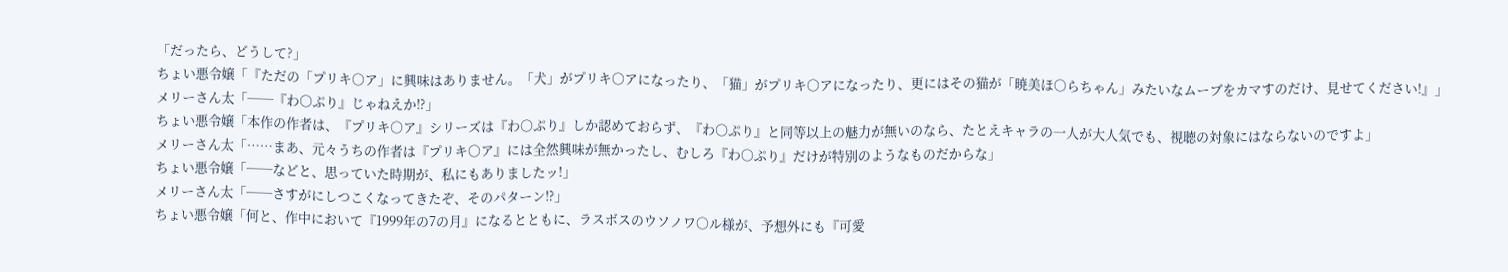「だったら、どうして?」
ちょい悪令嬢「『ただの「プリキ○ア」に興味はありません。「犬」がプリキ○アになったり、「猫」がプリキ○アになったり、更にはその猫が「暁美ほ○らちゃん」みたいなムーブをカマすのだけ、見せてください!』」
メリーさん太「──『わ○ぷり』じゃねえか⁉」
ちょい悪令嬢「本作の作者は、『プリキ○ア』シリーズは『わ○ぷり』しか認めておらず、『わ○ぷり』と同等以上の魅力が無いのなら、たとえキャラの一人が大人気でも、視聴の対象にはならないのですよ」
メリーさん太「……まあ、元々うちの作者は『プリキ○ア』には全然興味が無かったし、むしろ『わ○ぷり』だけが特別のようなものだからな」
ちょい悪令嬢「──などと、思っていた時期が、私にもありましたッ!」
メリーさん太「──さすがにしつこくなってきたぞ、そのパターン⁉」
ちょい悪令嬢「何と、作中において『1999年の7の月』になるとともに、ラスボスのウソノワ○ル様が、予想外にも『可愛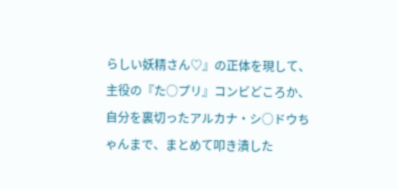らしい妖精さん♡』の正体を現して、主役の『た○プリ』コンビどころか、自分を裏切ったアルカナ・シ○ドウちゃんまで、まとめて叩き潰した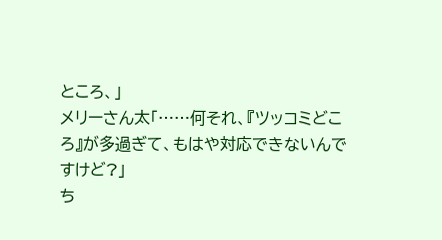ところ、」
メリーさん太「……何それ、『ツッコミどころ』が多過ぎて、もはや対応できないんですけど?」
ち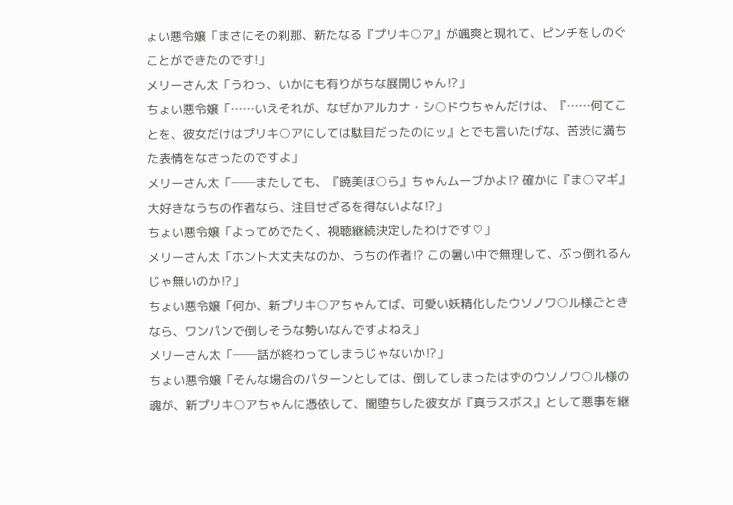ょい悪令嬢「まさにその刹那、新たなる『プリキ○ア』が颯爽と現れて、ピンチをしのぐことができたのです!」
メリーさん太「うわっ、いかにも有りがちな展開じゃん⁉」
ちょい悪令嬢「……いえそれが、なぜかアルカナ・シ○ドウちゃんだけは、『……何てことを、彼女だけはプリキ○アにしては駄目だったのにッ』とでも言いたげな、苦渋に満ちた表情をなさったのですよ」
メリーさん太「──またしても、『暁美ほ○ら』ちゃんムーブかよ⁉ 確かに『ま○マギ』大好きなうちの作者なら、注目せざるを得ないよな⁉」
ちょい悪令嬢「よってめでたく、視聴継続決定したわけです♡」
メリーさん太「ホント大丈夫なのか、うちの作者⁉ この暑い中で無理して、ぶっ倒れるんじゃ無いのか⁉」
ちょい悪令嬢「何か、新プリキ○アちゃんてば、可愛い妖精化したウソノワ○ル様ごときなら、ワンパンで倒しそうな勢いなんですよねえ」
メリーさん太「──話が終わってしまうじゃないか⁉」
ちょい悪令嬢「そんな場合のパターンとしては、倒してしまったはずのウソノワ○ル様の魂が、新プリキ○アちゃんに憑依して、闇堕ちした彼女が『真ラスボス』として悪事を継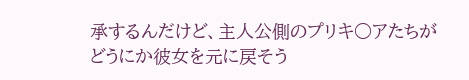承するんだけど、主人公側のプリキ○アたちがどうにか彼女を元に戻そう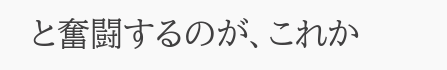と奮闘するのが、これか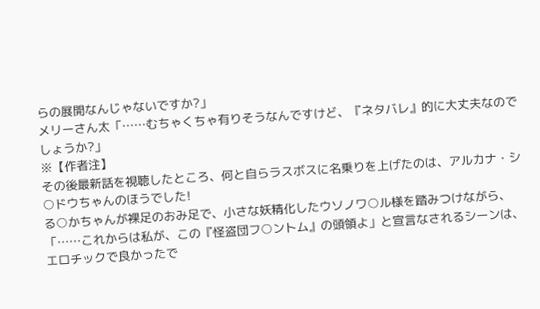らの展開なんじゃないですか?」
メリーさん太「……むちゃくちゃ有りそうなんですけど、『ネタバレ』的に大丈夫なのでしょうか?」
※【作者注】
その後最新話を視聴したところ、何と自らラスボスに名乗りを上げたのは、アルカナ・シ○ドウちゃんのほうでした!
る○かちゃんが裸足のおみ足で、小さな妖精化したウソノワ○ル様を踏みつけながら、「……これからは私が、この『怪盗団フ○ントム』の頭領よ」と宣言なされるシーンは、エロチックで良かったで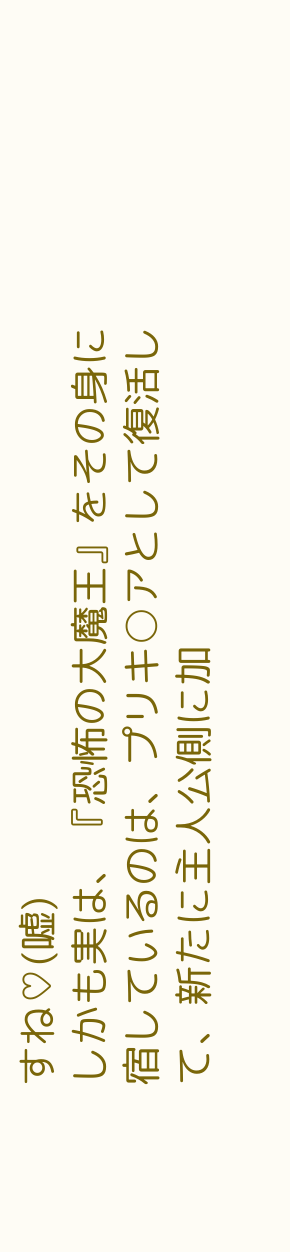すね♡(嘘)
しかも実は、『恐怖の大魔王』をその身に宿しているのは、プリキ○アとして復活して、新たに主人公側に加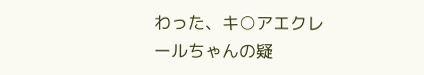わった、キ○アエクレールちゃんの疑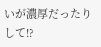いが濃厚だったりして⁉